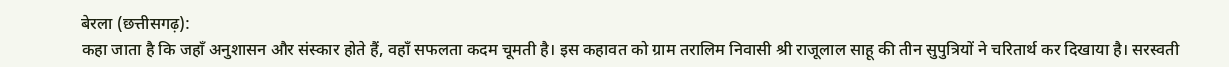बेरला (छत्तीसगढ़):
कहा जाता है कि जहाँ अनुशासन और संस्कार होते हैं, वहाँ सफलता कदम चूमती है। इस कहावत को ग्राम तरालिम निवासी श्री राजूलाल साहू की तीन सुपुत्रियों ने चरितार्थ कर दिखाया है। सरस्वती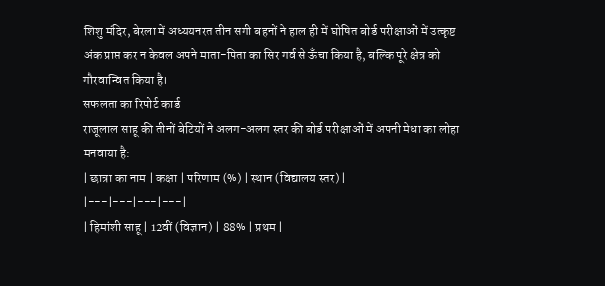शिशु मंदिर, बेरला में अध्ययनरत तीन सगी बहनों ने हाल ही में घोषित बोर्ड परीक्षाओं में उत्कृष्ट अंक प्राप्त कर न केवल अपने माता-पिता का सिर गर्व से ऊँचा किया है, बल्कि पूरे क्षेत्र को गौरवान्वित किया है।
सफलता का रिपोर्ट कार्ड
राजूलाल साहू की तीनों बेटियों ने अलग-अलग स्तर की बोर्ड परीक्षाओं में अपनी मेधा का लोहा मनवाया है:
| छात्रा का नाम | कक्षा | परिणाम (%) | स्थान (विद्यालय स्तर) |
|---|---|---|---|
| हिमांशी साहू | 12वीं (विज्ञान) | 88% | प्रथम |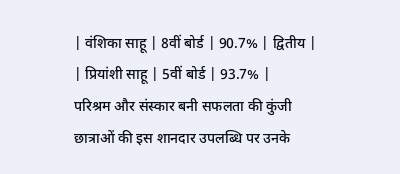| वंशिका साहू | 8वीं बोर्ड | 90.7% | द्वितीय |
| प्रियांशी साहू | 5वीं बोर्ड | 93.7% |
परिश्रम और संस्कार बनी सफलता की कुंजी
छात्राओं की इस शानदार उपलब्धि पर उनके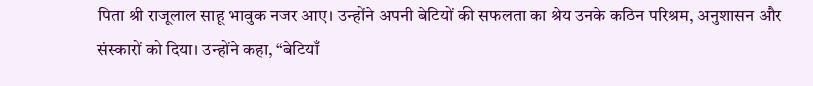पिता श्री राजूलाल साहू भावुक नजर आए। उन्होंने अपनी बेटियों की सफलता का श्रेय उनके कठिन परिश्रम, अनुशासन और संस्कारों को दिया। उन्होंने कहा, “बेटियाँ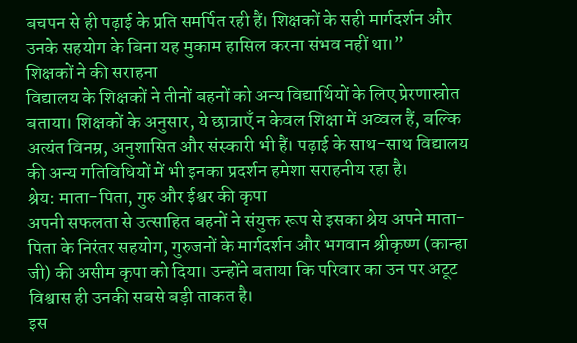बचपन से ही पढ़ाई के प्रति समर्पित रही हैं। शिक्षकों के सही मार्गदर्शन और उनके सहयोग के बिना यह मुकाम हासिल करना संभव नहीं था।”
शिक्षकों ने की सराहना
विद्यालय के शिक्षकों ने तीनों बहनों को अन्य विद्यार्थियों के लिए प्रेरणास्रोत बताया। शिक्षकों के अनुसार, ये छात्राएँ न केवल शिक्षा में अव्वल हैं, बल्कि अत्यंत विनम्र, अनुशासित और संस्कारी भी हैं। पढ़ाई के साथ-साथ विद्यालय की अन्य गतिविधियों में भी इनका प्रदर्शन हमेशा सराहनीय रहा है।
श्रेय: माता-पिता, गुरु और ईश्वर की कृपा
अपनी सफलता से उत्साहित बहनों ने संयुक्त रूप से इसका श्रेय अपने माता-पिता के निरंतर सहयोग, गुरुजनों के मार्गदर्शन और भगवान श्रीकृष्ण (कान्हा जी) की असीम कृपा को दिया। उन्होंने बताया कि परिवार का उन पर अटूट विश्वास ही उनकी सबसे बड़ी ताकत है।
इस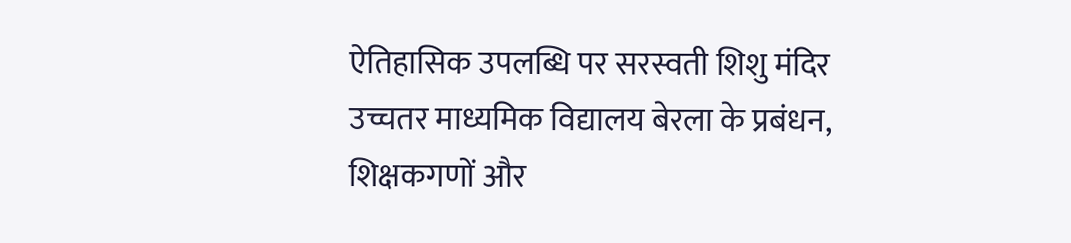ऐतिहासिक उपलब्धि पर सरस्वती शिशु मंदिर उच्चतर माध्यमिक विद्यालय बेरला के प्रबंधन, शिक्षकगणों और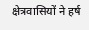क्षेत्रवासियों ने हर्ष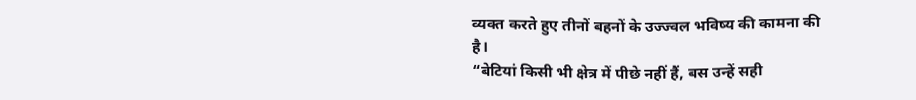व्यक्त करते हुए तीनों बहनों के उज्ज्वल भविष्य की कामना की है।
“बेटियां किसी भी क्षेत्र में पीछे नहीं हैं, बस उन्हें सही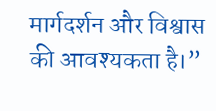मार्गदर्शन और विश्वास की आवश्यकता है।”